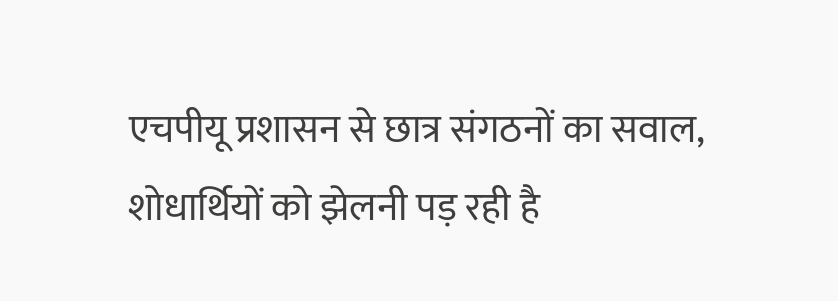एचपीयू प्रशासन से छात्र संगठनों का सवाल, शोधार्थियों को झेलनी पड़ रही है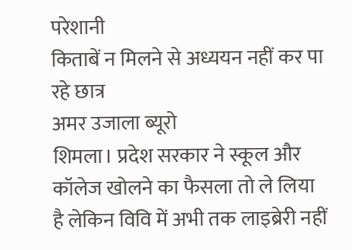परेशानी
किताबें न मिलने से अध्ययन नहीं कर पा रहे छात्र
अमर उजाला ब्यूरो
शिमला। प्रदेश सरकार ने स्कूल और कॉलेज खोलने का फैसला तो ले लिया है लेकिन विवि में अभी तक लाइब्रेरी नहीं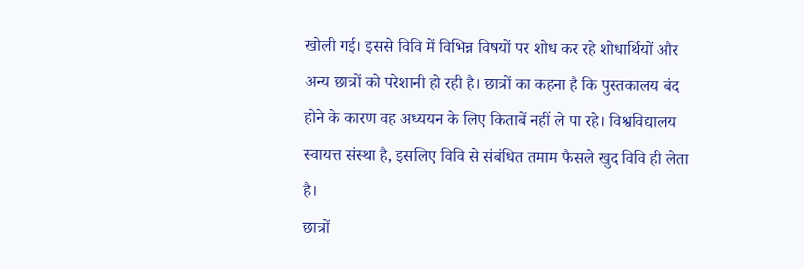खोली गई। इससे विवि में विभिन्न विषयों पर शोध कर रहे शोधार्थियों और अन्य छात्रों को परेशानी हो रही है। छात्रों का कहना है कि पुस्तकालय बंद होने के कारण वह अध्ययन के लिए किताबें नहीं ले पा रहे। विश्वविद्यालय स्वायत्त संस्था है, इसलिए विवि से संबंधित तमाम फैसले खुद विवि ही लेता है।
छात्रों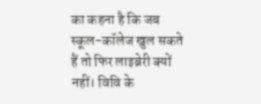का कहना है कि जब स्कूल-कॉलेज खुल सकते हैं तो फिर लाइब्रेरी क्यों नहीं। विवि के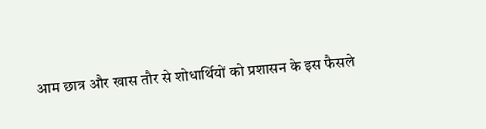आम छात्र और खास तौर से शोधार्थियों को प्रशासन के इस फैसले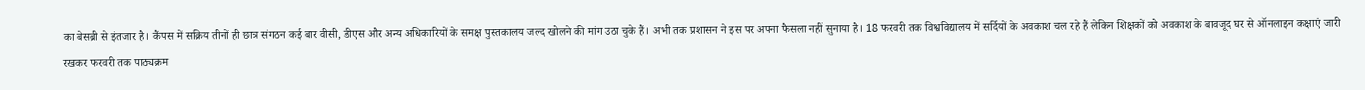का बेसब्री से इंतजार है। कैंपस में सक्रिय तीनों ही छात्र संगठन कई बार वीसी, डीएस और अन्य अधिकारियों के समक्ष पुस्तकालय जल्द खोलने की मांग उठा चुके हैं। अभी तक प्रशासन ने इस पर अपना फैसला नहीं सुनाया है। 18 फरवरी तक विश्वविद्यालय में सर्दियों के अवकाश चल रहे हैं लेकिन शिक्षकों को अवकाश के बावजूद घर से ऑनलाइन कक्षाएं जारी रखकर फरवरी तक पाठ्यक्रम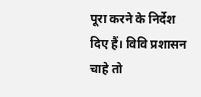पूरा करने के निर्देश दिए हैं। विवि प्रशासन चाहे तो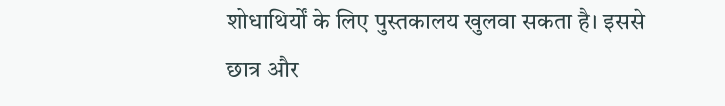शोधाथिर्यों के लिए पुस्तकालय खुलवा सकता है। इससे छात्र और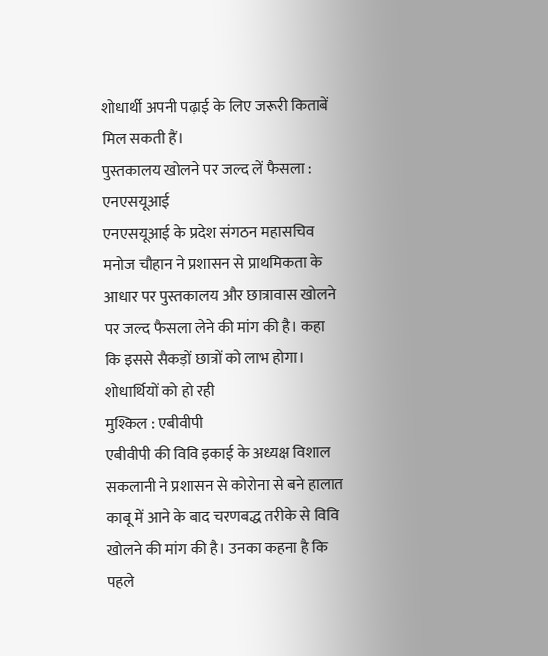शोधार्थी अपनी पढ़ाई के लिए जरूरी किताबें मिल सकती हैं।
पुस्तकालय खोलने पर जल्द लें फैसला : एनएसयूआई
एनएसयूआई के प्रदेश संगठन महासचिव मनोज चौहान ने प्रशासन से प्राथमिकता के आधार पर पुस्तकालय और छात्रावास खोलने पर जल्द फैसला लेने की मांग की है। कहा कि इससे सैकड़ों छात्रों को लाभ होगा।
शोधार्थियों को हो रही
मुश्किल : एबीवीपी
एबीवीपी की विवि इकाई के अध्यक्ष विशाल सकलानी ने प्रशासन से कोरोना से बने हालात काबू में आने के बाद चरणबद्ध तरीके से विवि खोलने की मांग की है। उनका कहना है कि पहले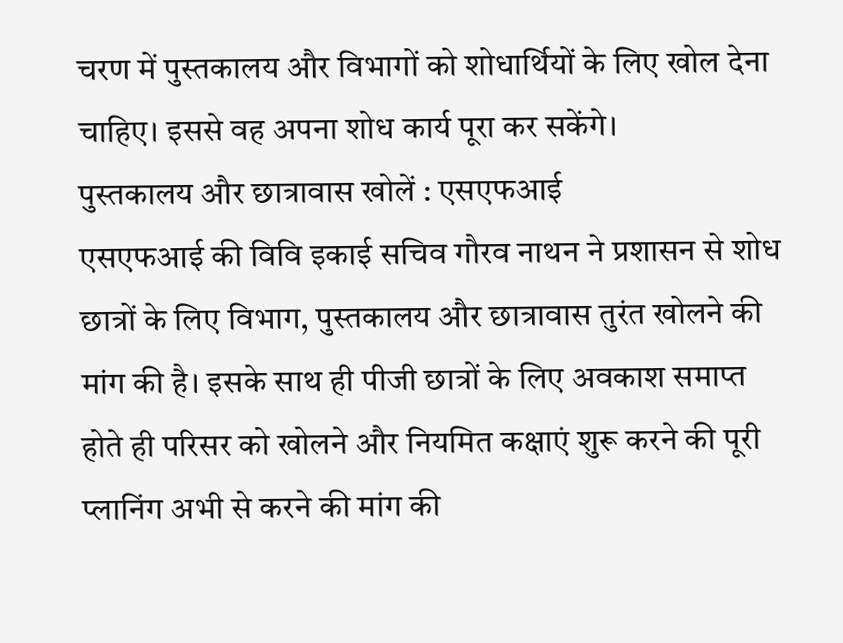चरण में पुस्तकालय और विभागों को शोधार्थियों के लिए खोल देना चाहिए। इससे वह अपना शोध कार्य पूरा कर सकेंगे।
पुस्तकालय और छात्रावास खोलें : एसएफआई
एसएफआई की विवि इकाई सचिव गौरव नाथन ने प्रशासन से शोध छात्रों के लिए विभाग, पुस्तकालय और छात्रावास तुरंत खोलने की मांग की है। इसके साथ ही पीजी छात्रों के लिए अवकाश समाप्त होते ही परिसर को खोलने और नियमित कक्षाएं शुरू करने की पूरी प्लानिंग अभी से करने की मांग की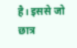है। इससे जो छात्र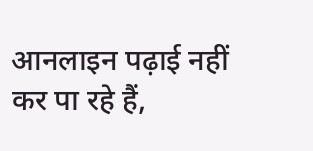आनलाइन पढ़ाई नहीं कर पा रहे हैं,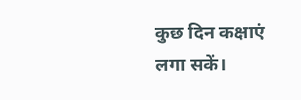कुछ दिन कक्षाएं लगा सकें।